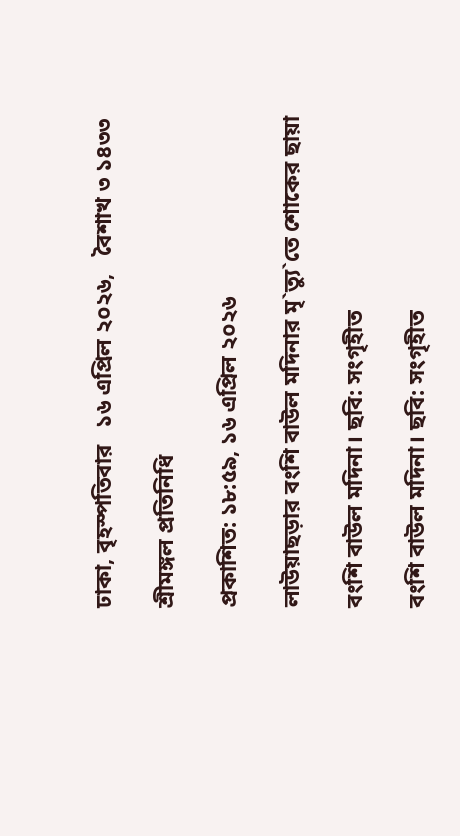ঢাকা, বৃহস্পতিবার   ১৬ এপ্রিল ২০২৬,   বৈশাখ ৩ ১৪৩৩

শ্রীমঙ্গল প্রতিনিধি

প্রকাশিত: ১৮:৫৯, ১৬ এপ্রিল ২০২৬

লাউয়াছড়ার বংশি বাউল মদিনার মৃ`ত্যু`তে শোকের ছায়া

বংশি বাউল মদিনা। ছবি: সংগৃহীত

বংশি বাউল মদিনা। ছবি: সংগৃহীত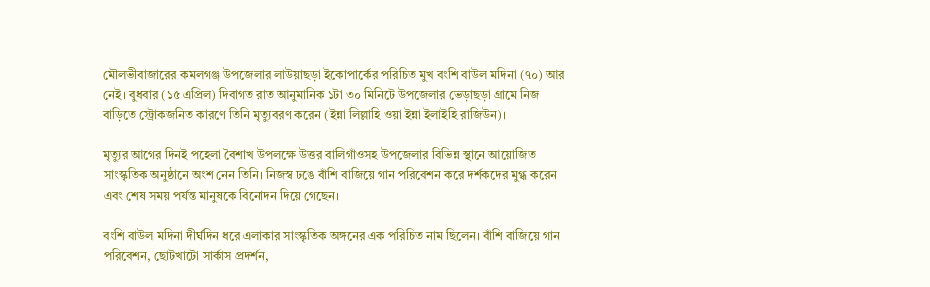মৌলভীবাজারের কমলগঞ্জ উপজেলার লাউয়াছড়া ইকোপার্কের পরিচিত মুখ বংশি বাউল মদিনা (৭০) আর নেই। বুধবার (১৫ এপ্রিল) দিবাগত রাত আনুমানিক ১টা ৩০ মিনিটে উপজেলার ভেড়াছড়া গ্রামে নিজ বাড়িতে স্ট্রোকজনিত কারণে তিনি মৃত্যুবরণ করেন (ইন্না লিল্লাহি ওয়া ইন্না ইলাইহি রাজিউন)।

মৃত্যুর আগের দিনই পহেলা বৈশাখ উপলক্ষে উত্তর বালিগাঁওসহ উপজেলার বিভিন্ন স্থানে আয়োজিত সাংস্কৃতিক অনুষ্ঠানে অংশ নেন তিনি। নিজস্ব ঢঙে বাঁশি বাজিয়ে গান পরিবেশন করে দর্শকদের মুগ্ধ করেন এবং শেষ সময় পর্যন্ত মানুষকে বিনোদন দিয়ে গেছেন।

বংশি বাউল মদিনা দীর্ঘদিন ধরে এলাকার সাংস্কৃতিক অঙ্গনের এক পরিচিত নাম ছিলেন। বাঁশি বাজিয়ে গান পরিবেশন, ছোটখাটো সার্কাস প্রদর্শন,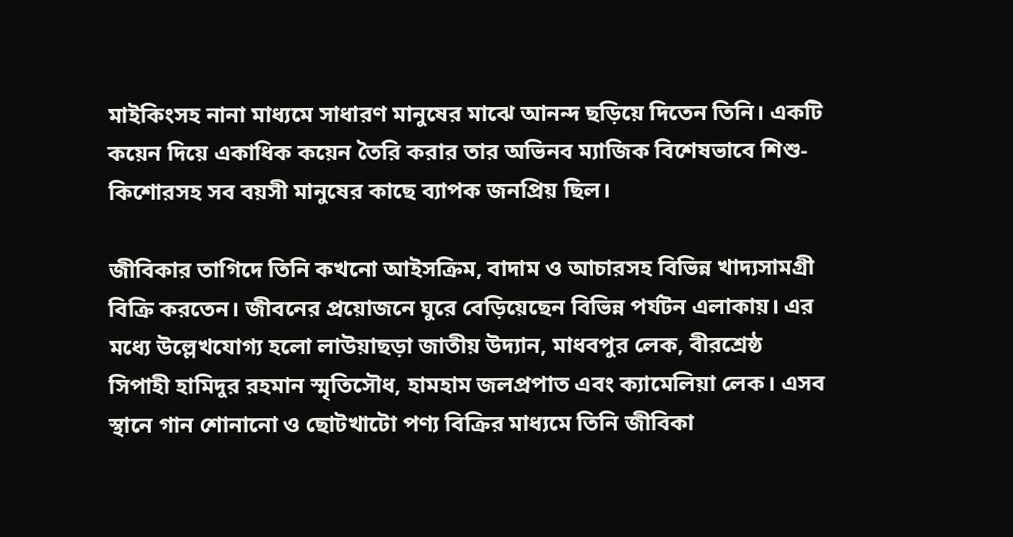মাইকিংসহ নানা মাধ্যমে সাধারণ মানুষের মাঝে আনন্দ ছড়িয়ে দিতেন তিনি। একটি কয়েন দিয়ে একাধিক কয়েন তৈরি করার তার অভিনব ম্যাজিক বিশেষভাবে শিশু-কিশোরসহ সব বয়সী মানুষের কাছে ব্যাপক জনপ্রিয় ছিল।

জীবিকার তাগিদে তিনি কখনো আইসক্রিম, বাদাম ও আচারসহ বিভিন্ন খাদ্যসামগ্রী বিক্রি করতেন। জীবনের প্রয়োজনে ঘুরে বেড়িয়েছেন বিভিন্ন পর্যটন এলাকায়। এর মধ্যে উল্লেখযোগ্য হলো লাউয়াছড়া জাতীয় উদ্যান, মাধবপুর লেক, বীরশ্রেষ্ঠ সিপাহী হামিদুর রহমান স্মৃতিসৌধ, হামহাম জলপ্রপাত এবং ক্যামেলিয়া লেক। এসব স্থানে গান শোনানো ও ছোটখাটো পণ্য বিক্রির মাধ্যমে তিনি জীবিকা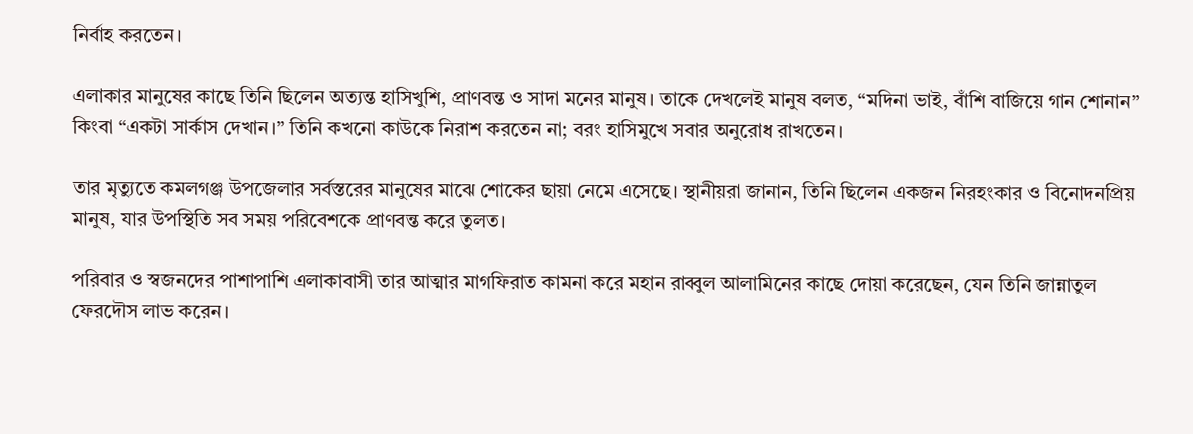নির্বাহ করতেন।

এলাকার মানুষের কাছে তিনি ছিলেন অত্যন্ত হাসিখুশি, প্রাণবন্ত ও সাদা মনের মানুষ। তাকে দেখলেই মানুষ বলত, “মদিনা ভাই, বাঁশি বাজিয়ে গান শোনান” কিংবা “একটা সার্কাস দেখান।” তিনি কখনো কাউকে নিরাশ করতেন না; বরং হাসিমুখে সবার অনুরোধ রাখতেন।

তার মৃত্যুতে কমলগঞ্জ উপজেলার সর্বস্তরের মানুষের মাঝে শোকের ছায়া নেমে এসেছে। স্থানীয়রা জানান, তিনি ছিলেন একজন নিরহংকার ও বিনোদনপ্রিয় মানুষ, যার উপস্থিতি সব সময় পরিবেশকে প্রাণবন্ত করে তুলত।

পরিবার ও স্বজনদের পাশাপাশি এলাকাবাসী তার আত্মার মাগফিরাত কামনা করে মহান রাব্বুল আলামিনের কাছে দোয়া করেছেন, যেন তিনি জান্নাতুল ফেরদৌস লাভ করেন।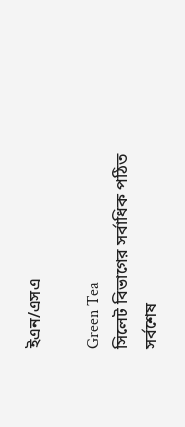ইএন/এসএ

Green Tea
সিলেট বিভাগের সর্বাধিক পঠিত
সর্বশেষ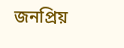জনপ্রিয়